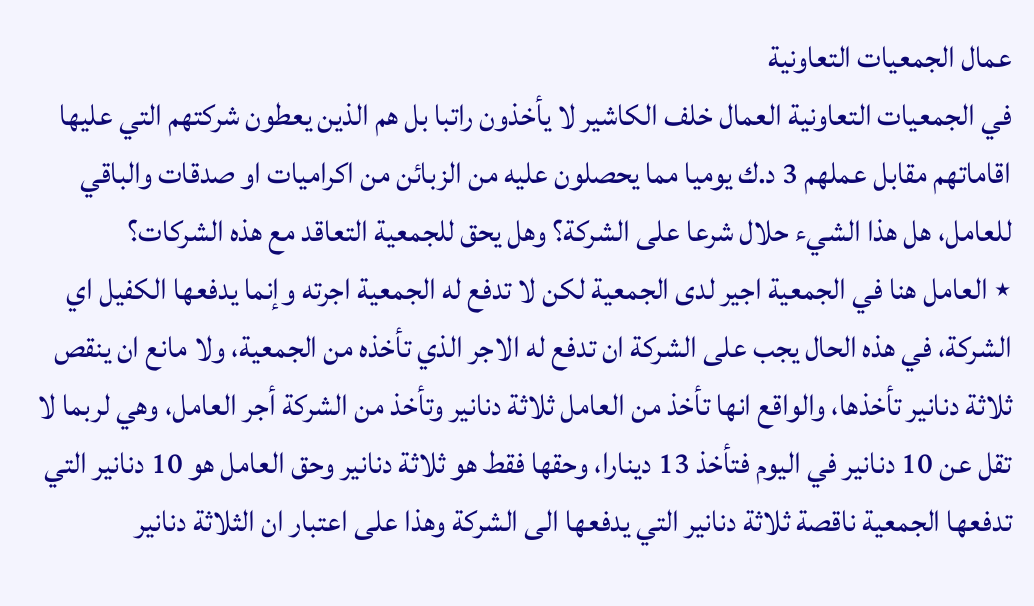عمال الجمعيات التعاونية
في الجمعيات التعاونية العمال خلف الكاشير لا يأخذون راتبا بل هم الذين يعطون شركتهم التي عليها اقاماتهم مقابل عملهم 3 د.ك يوميا مما يحصلون عليه من الزبائن من اكراميات او صدقات والباقي للعامل، هل هذا الشيء حلال شرعا على الشركة؟ وهل يحق للجمعية التعاقد مع هذه الشركات؟
٭ العامل هنا في الجمعية اجير لدى الجمعية لكن لا تدفع له الجمعية اجرته وإنما يدفعها الكفيل اي الشركة، في هذه الحال يجب على الشركة ان تدفع له الاجر الذي تأخذه من الجمعية، ولا مانع ان ينقص ثلاثة دنانير تأخذها، والواقع انها تأخذ من العامل ثلاثة دنانير وتأخذ من الشركة أجر العامل، وهي لربما لا تقل عن 10 دنانير في اليوم فتأخذ 13 دينارا، وحقها فقط هو ثلاثة دنانير وحق العامل هو 10 دنانير التي تدفعها الجمعية ناقصة ثلاثة دنانير التي يدفعها الى الشركة وهذا على اعتبار ان الثلاثة دنانير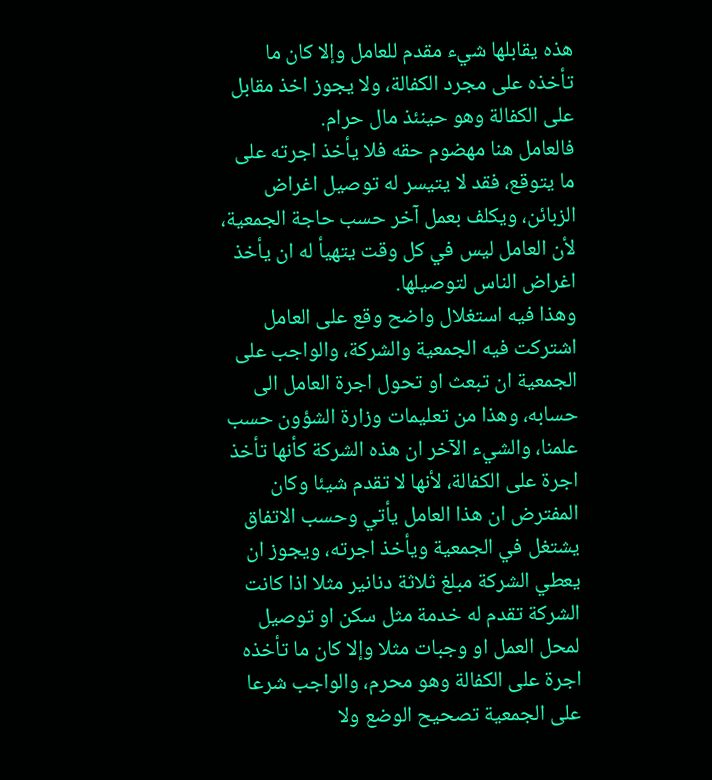هذه يقابلها شيء مقدم للعامل وإلا كان ما تأخذه على مجرد الكفالة، ولا يجوز اخذ مقابل على الكفالة وهو حينئذ مال حرام.
فالعامل هنا مهضوم حقه فلا يأخذ اجرته على ما يتوقع، فقد لا يتيسر له توصيل اغراض الزبائن، ويكلف بعمل آخر حسب حاجة الجمعية، لأن العامل ليس في كل وقت يتهيأ له ان يأخذ اغراض الناس لتوصيلها.
وهذا فيه استغلال واضح وقع على العامل اشتركت فيه الجمعية والشركة، والواجب على الجمعية ان تبعث او تحول اجرة العامل الى حسابه، وهذا من تعليمات وزارة الشؤون حسب علمنا، والشيء الآخر ان هذه الشركة كأنها تأخذ اجرة على الكفالة، لأنها لا تقدم شيئا وكان المفترض ان هذا العامل يأتي وحسب الاتفاق يشتغل في الجمعية ويأخذ اجرته، ويجوز ان يعطي الشركة مبلغ ثلاثة دنانير مثلا اذا كانت الشركة تقدم له خدمة مثل سكن او توصيل لمحل العمل او وجبات مثلا وإلا كان ما تأخذه اجرة على الكفالة وهو محرم، والواجب شرعا على الجمعية تصحيح الوضع ولا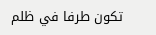تكون طرفا في ظلم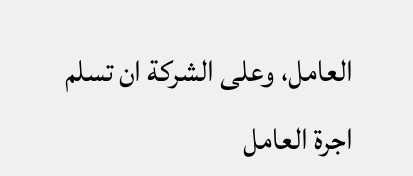العامل، وعلى الشركة ان تسلم اجرة العامل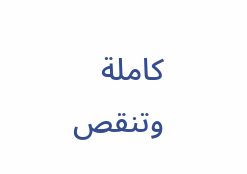كاملة وتنقص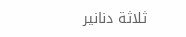ثلاثة دنانير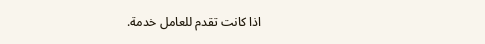اذا كانت تقدم للعامل خدمة.